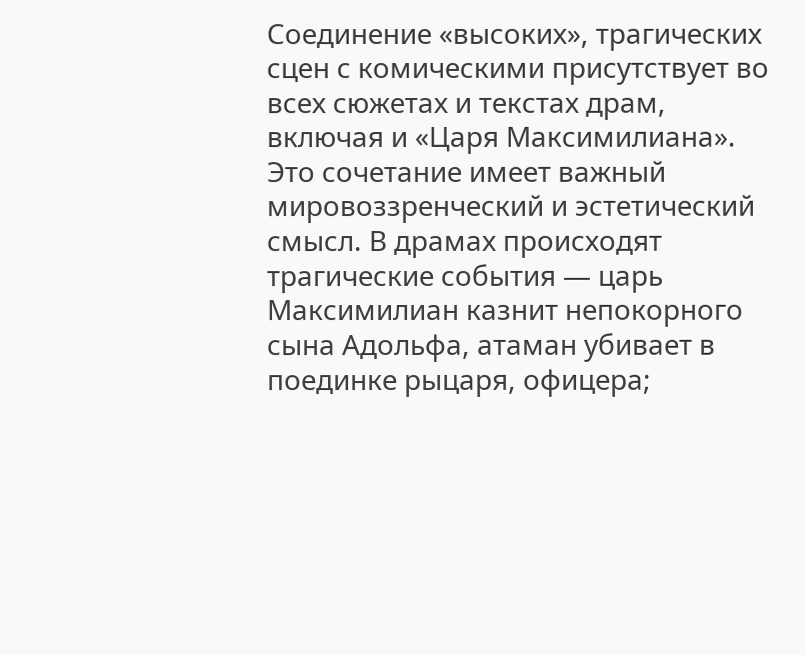Соединение «высоких», трагических сцен с комическими присутствует во всех сюжетах и текстах драм, включая и «Царя Максимилиана». Это сочетание имеет важный мировоззренческий и эстетический смысл. В драмах происходят трагические события — царь Максимилиан казнит непокорного сына Адольфа, атаман убивает в поединке рыцаря, офицера;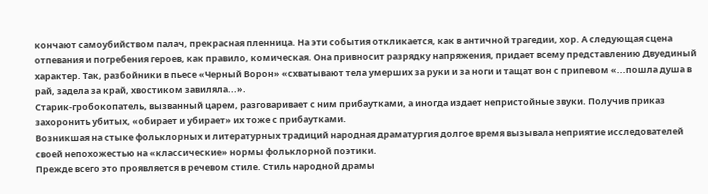кончают самоубийством палач, прекрасная пленница. На эти события откликается, как в античной трагедии, хор. А следующая сцена отпевания и погребения героев, как правило, комическая. Она привносит разрядку напряжения, придает всему представлению Двуединый характер. Так, разбойники в пьесе «Черный Ворон» «схватывают тела умерших за руки и за ноги и тащат вон с припевом «...пошла душа в рай, задела за край, хвостиком завиляла...».
Старик-гробокопатель, вызванный царем, разговаривает с ним прибаутками, а иногда издает непристойные звуки. Получив приказ захоронить убитых, «обирает и убирает» их тоже с прибаутками.
Возникшая на стыке фольклорных и литературных традиций народная драматургия долгое время вызывала неприятие исследователей своей непохожестью на «классические» нормы фольклорной поэтики.
Прежде всего это проявляется в речевом стиле. Стиль народной драмы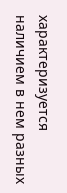характеризуется наличием в нем разных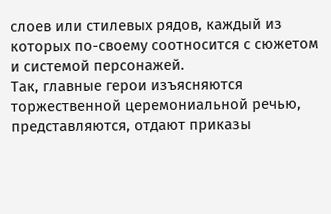слоев или стилевых рядов, каждый из которых по-своему соотносится с сюжетом и системой персонажей.
Так, главные герои изъясняются торжественной церемониальной речью, представляются, отдают приказы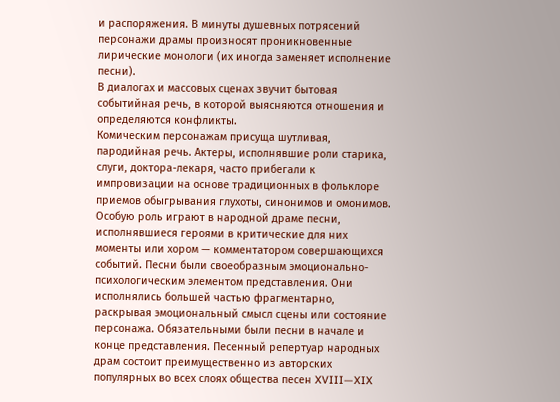и распоряжения. В минуты душевных потрясений персонажи драмы произносят проникновенные лирические монологи (их иногда заменяет исполнение песни).
В диалогах и массовых сценах звучит бытовая событийная речь, в которой выясняются отношения и определяются конфликты.
Комическим персонажам присуща шутливая, пародийная речь. Актеры, исполнявшие роли старика, слуги, доктора-лекаря, часто прибегали к импровизации на основе традиционных в фольклоре приемов обыгрывания глухоты, синонимов и омонимов.
Особую роль играют в народной драме песни, исполнявшиеся героями в критические для них моменты или хором — комментатором совершающихся событий. Песни были своеобразным эмоционально-психологическим элементом представления. Они исполнялись большей частью фрагментарно, раскрывая эмоциональный смысл сцены или состояние персонажа. Обязательными были песни в начале и конце представления. Песенный репертуар народных драм состоит преимущественно из авторских популярных во всех слоях общества песен XVIII—XIX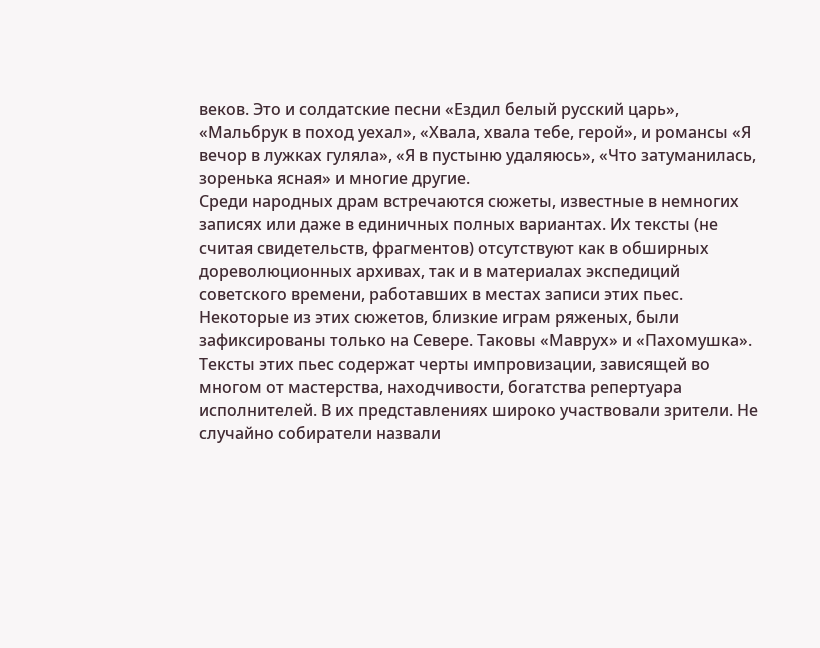веков. Это и солдатские песни «Ездил белый русский царь», «Мальбрук в поход уехал», «Хвала, хвала тебе, герой», и романсы «Я вечор в лужках гуляла», «Я в пустыню удаляюсь», «Что затуманилась, зоренька ясная» и многие другие.
Среди народных драм встречаются сюжеты, известные в немногих записях или даже в единичных полных вариантах. Их тексты (не считая свидетельств, фрагментов) отсутствуют как в обширных дореволюционных архивах, так и в материалах экспедиций советского времени, работавших в местах записи этих пьес.
Некоторые из этих сюжетов, близкие играм ряженых, были зафиксированы только на Севере. Таковы «Маврух» и «Пахомушка». Тексты этих пьес содержат черты импровизации, зависящей во многом от мастерства, находчивости, богатства репертуара исполнителей. В их представлениях широко участвовали зрители. Не случайно собиратели назвали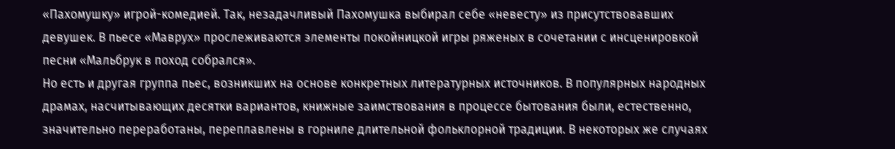«Пахомушку» игрой-комедией. Так, незадачливый Пахомушка выбирал себе «невесту» из присутствовавших девушек. В пьесе «Маврух» прослеживаются элементы покойницкой игры ряженых в сочетании с инсценировкой песни «Мальбрук в поход собрался».
Но есть и другая группа пьес, возникших на основе конкретных литературных источников. В популярных народных драмах, насчитывающих десятки вариантов, книжные заимствования в процессе бытования были, естественно, значительно переработаны, переплавлены в горниле длительной фольклорной традиции. В некоторых же случаях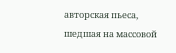авторская пьеса, шедшая на массовой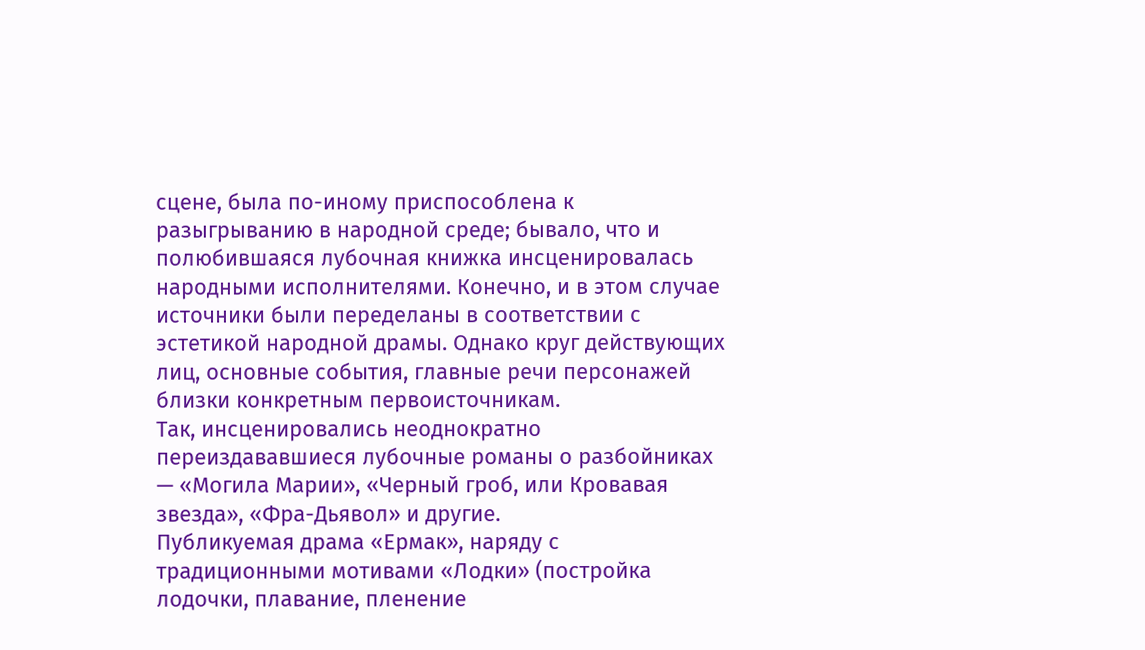сцене, была по-иному приспособлена к разыгрыванию в народной среде; бывало, что и полюбившаяся лубочная книжка инсценировалась народными исполнителями. Конечно, и в этом случае источники были переделаны в соответствии с эстетикой народной драмы. Однако круг действующих лиц, основные события, главные речи персонажей близки конкретным первоисточникам.
Так, инсценировались неоднократно переиздававшиеся лубочные романы о разбойниках — «Могила Марии», «Черный гроб, или Кровавая звезда», «Фра-Дьявол» и другие.
Публикуемая драма «Ермак», наряду с традиционными мотивами «Лодки» (постройка лодочки, плавание, пленение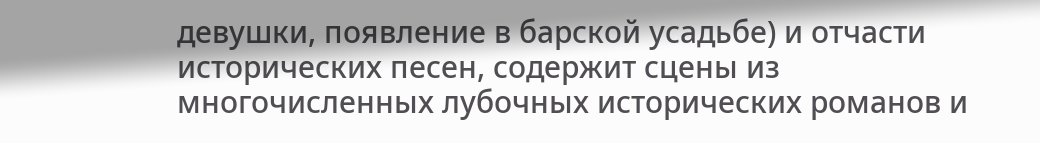девушки, появление в барской усадьбе) и отчасти исторических песен, содержит сцены из многочисленных лубочных исторических романов и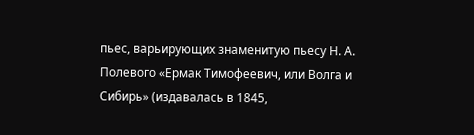пьес, варьирующих знаменитую пьесу Н. А. Полевого «Ермак Тимофеевич, или Волга и Сибирь» (издавалась в 1845,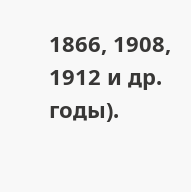1866, 1908, 1912 и др. годы).